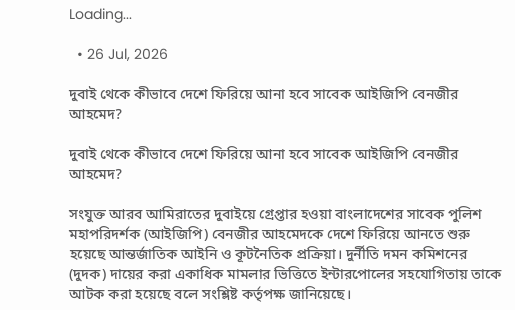Loading...

  • 26 Jul, 2026

দুবাই থেকে কীভাবে দেশে ফিরিয়ে আনা হবে সাবেক আইজিপি বেনজীর আহমেদ?

দুবাই থেকে কীভাবে দেশে ফিরিয়ে আনা হবে সাবেক আইজিপি বেনজীর আহমেদ?

সংযুক্ত আরব আমিরাতের দুবাইয়ে গ্রেপ্তার হওয়া বাংলাদেশের সাবেক পুলিশ মহাপরিদর্শক (আইজিপি) বেনজীর আহমেদকে দেশে ফিরিয়ে আনতে শুরু হয়েছে আন্তর্জাতিক আইনি ও কূটনৈতিক প্রক্রিয়া। দুর্নীতি দমন কমিশনের (দুদক) দায়ের করা একাধিক মামলার ভিত্তিতে ইন্টারপোলের সহযোগিতায় তাকে আটক করা হয়েছে বলে সংশ্লিষ্ট কর্তৃপক্ষ জানিয়েছে।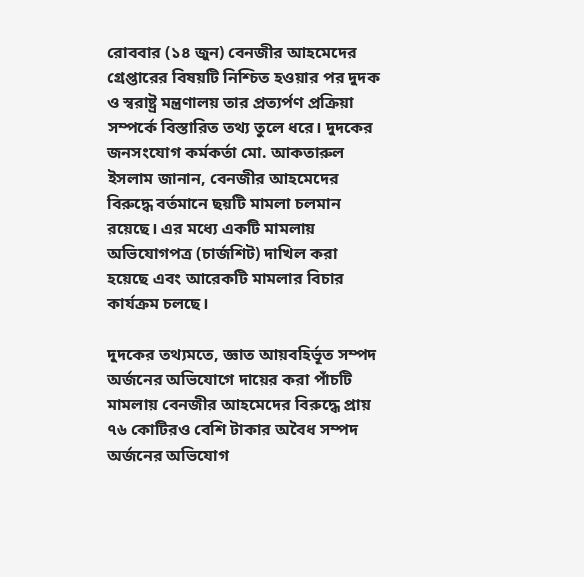রোববার (১৪ জুন) বেনজীর আহমেদের গ্রেপ্তারের বিষয়টি নিশ্চিত হওয়ার পর দুদক ও স্বরাষ্ট্র মন্ত্রণালয় তার প্রত্যর্পণ প্রক্রিয়া সম্পর্কে বিস্তারিত তথ্য তুলে ধরে। দুদকের জনসংযোগ কর্মকর্তা মো. আকতারুল ইসলাম জানান, বেনজীর আহমেদের বিরুদ্ধে বর্তমানে ছয়টি মামলা চলমান রয়েছে। এর মধ্যে একটি মামলায় অভিযোগপত্র (চার্জশিট) দাখিল করা হয়েছে এবং আরেকটি মামলার বিচার কার্যক্রম চলছে।

দুদকের তথ্যমতে, জ্ঞাত আয়বহির্ভূত সম্পদ অর্জনের অভিযোগে দায়ের করা পাঁচটি মামলায় বেনজীর আহমেদের বিরুদ্ধে প্রায় ৭৬ কোটিরও বেশি টাকার অবৈধ সম্পদ অর্জনের অভিযোগ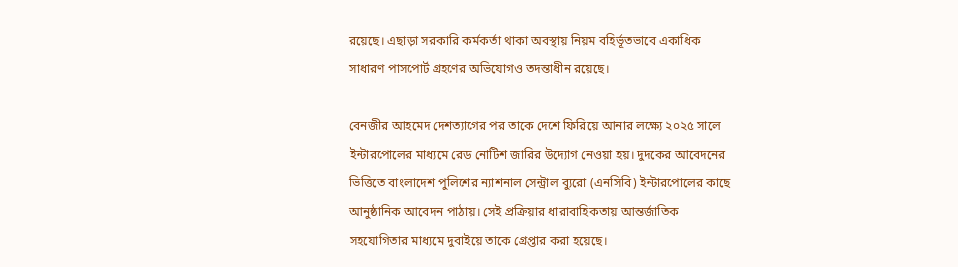রয়েছে। এছাড়া সরকারি কর্মকর্তা থাকা অবস্থায় নিয়ম বহির্ভূতভাবে একাধিক সাধারণ পাসপোর্ট গ্রহণের অভিযোগও তদন্তাধীন রয়েছে।

বেনজীর আহমেদ দেশত্যাগের পর তাকে দেশে ফিরিয়ে আনার লক্ষ্যে ২০২৫ সালে ইন্টারপোলের মাধ্যমে রেড নোটিশ জারির উদ্যোগ নেওয়া হয়। দুদকের আবেদনের ভিত্তিতে বাংলাদেশ পুলিশের ন্যাশনাল সেন্ট্রাল ব্যুরো (এনসিবি) ইন্টারপোলের কাছে আনুষ্ঠানিক আবেদন পাঠায়। সেই প্রক্রিয়ার ধারাবাহিকতায় আন্তর্জাতিক সহযোগিতার মাধ্যমে দুবাইয়ে তাকে গ্রেপ্তার করা হয়েছে।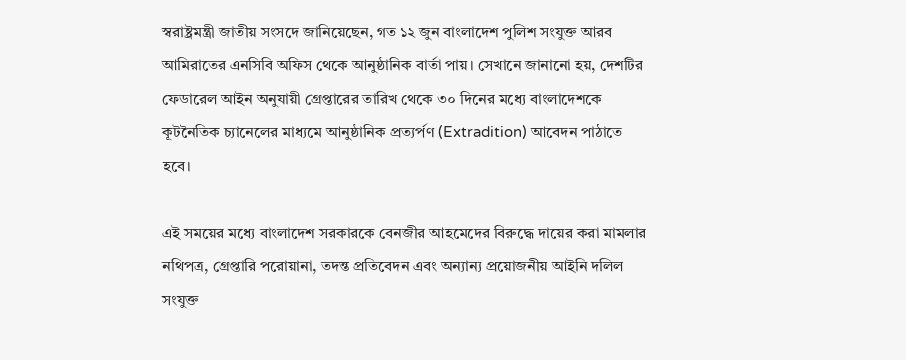স্বরাষ্ট্রমন্ত্রী জাতীয় সংসদে জানিয়েছেন, গত ১২ জুন বাংলাদেশ পুলিশ সংযুক্ত আরব আমিরাতের এনসিবি অফিস থেকে আনুষ্ঠানিক বার্তা পায়। সেখানে জানানো হয়, দেশটির ফেডারেল আইন অনুযায়ী গ্রেপ্তারের তারিখ থেকে ৩০ দিনের মধ্যে বাংলাদেশকে কূটনৈতিক চ্যানেলের মাধ্যমে আনুষ্ঠানিক প্রত্যর্পণ (Extradition) আবেদন পাঠাতে হবে।

এই সময়ের মধ্যে বাংলাদেশ সরকারকে বেনজীর আহমেদের বিরুদ্ধে দায়ের করা মামলার নথিপত্র, গ্রেপ্তারি পরোয়ানা, তদন্ত প্রতিবেদন এবং অন্যান্য প্রয়োজনীয় আইনি দলিল সংযুক্ত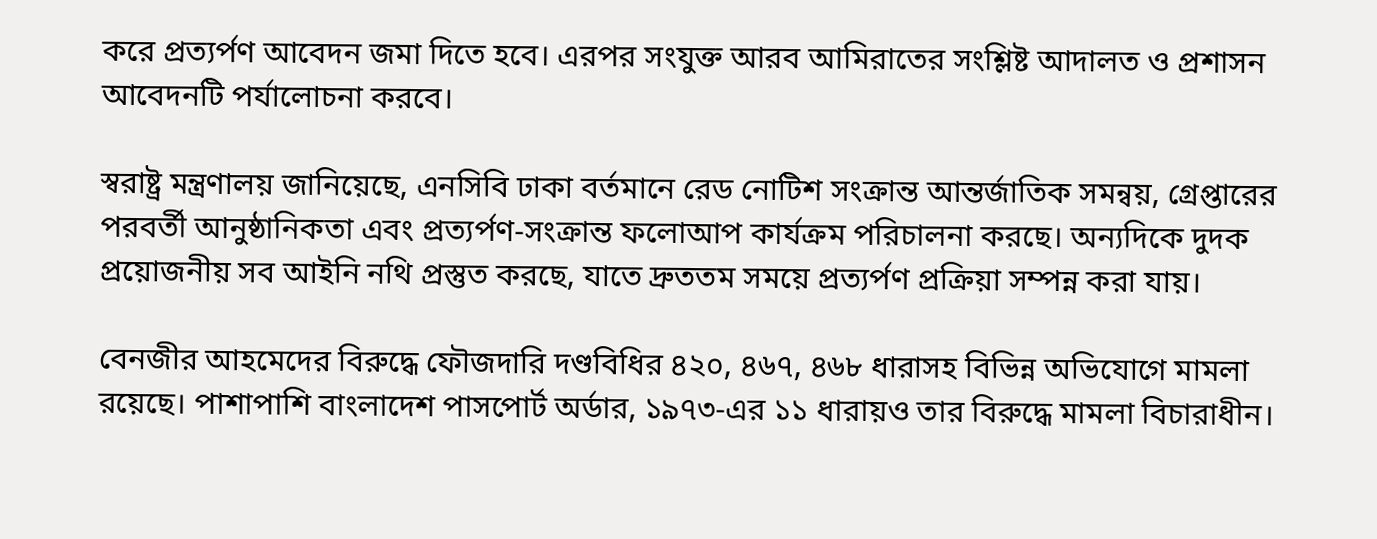করে প্রত্যর্পণ আবেদন জমা দিতে হবে। এরপর সংযুক্ত আরব আমিরাতের সংশ্লিষ্ট আদালত ও প্রশাসন আবেদনটি পর্যালোচনা করবে।

স্বরাষ্ট্র মন্ত্রণালয় জানিয়েছে, এনসিবি ঢাকা বর্তমানে রেড নোটিশ সংক্রান্ত আন্তর্জাতিক সমন্বয়, গ্রেপ্তারের পরবর্তী আনুষ্ঠানিকতা এবং প্রত্যর্পণ-সংক্রান্ত ফলোআপ কার্যক্রম পরিচালনা করছে। অন্যদিকে দুদক প্রয়োজনীয় সব আইনি নথি প্রস্তুত করছে, যাতে দ্রুততম সময়ে প্রত্যর্পণ প্রক্রিয়া সম্পন্ন করা যায়।

বেনজীর আহমেদের বিরুদ্ধে ফৌজদারি দণ্ডবিধির ৪২০, ৪৬৭, ৪৬৮ ধারাসহ বিভিন্ন অভিযোগে মামলা রয়েছে। পাশাপাশি বাংলাদেশ পাসপোর্ট অর্ডার, ১৯৭৩-এর ১১ ধারায়ও তার বিরুদ্ধে মামলা বিচারাধীন।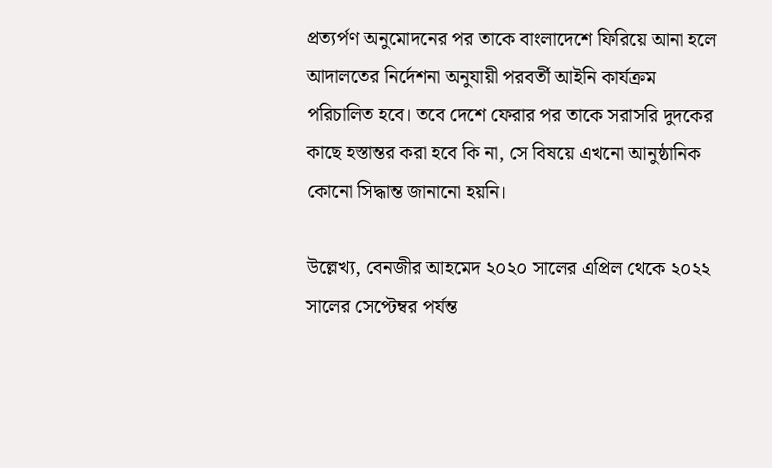প্রত্যর্পণ অনুমোদনের পর তাকে বাংলাদেশে ফিরিয়ে আনা হলে আদালতের নির্দেশনা অনুযায়ী পরবর্তী আইনি কার্যক্রম পরিচালিত হবে। তবে দেশে ফেরার পর তাকে সরাসরি দুদকের কাছে হস্তান্তর করা হবে কি না, সে বিষয়ে এখনো আনুষ্ঠানিক কোনো সিদ্ধান্ত জানানো হয়নি।

উল্লেখ্য, বেনজীর আহমেদ ২০২০ সালের এপ্রিল থেকে ২০২২ সালের সেপ্টেম্বর পর্যন্ত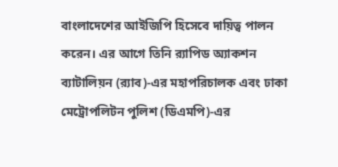বাংলাদেশের আইজিপি হিসেবে দায়িত্ব পালন করেন। এর আগে তিনি র‍্যাপিড অ্যাকশন ব্যাটালিয়ন (র‍্যাব)-এর মহাপরিচালক এবং ঢাকা মেট্রোপলিটন পুলিশ (ডিএমপি)-এর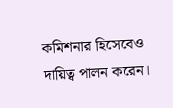কমিশনার হিসেবেও দায়িত্ব পালন করেন।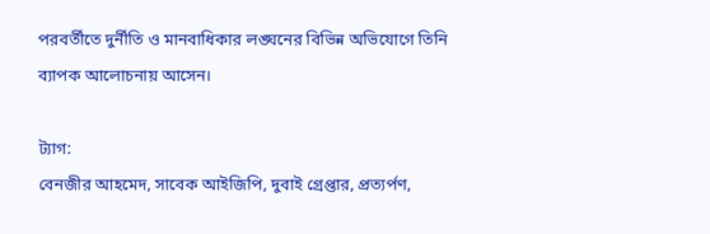পরবর্তীতে দুর্নীতি ও মানবাধিকার লঙ্ঘনের বিভিন্ন অভিযোগে তিনি ব্যাপক আলোচনায় আসেন।

ট্যাগ:
বেনজীর আহমেদ, সাবেক আইজিপি, দুবাই গ্রেপ্তার, প্রত্যর্পণ,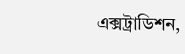এক্সট্রাডিশন,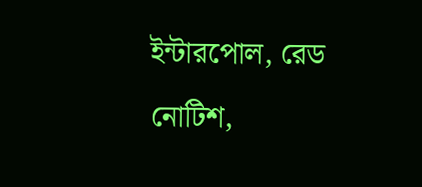ইন্টারপোল, রেড নোটিশ,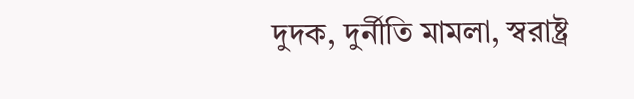দুদক, দুর্নীতি মামলা, স্বরাষ্ট্র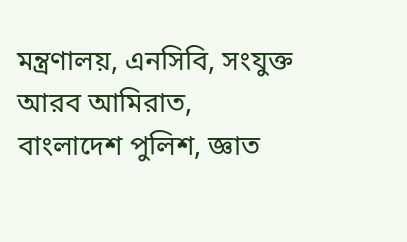মন্ত্রণালয়, এনসিবি, সংযুক্ত আরব আমিরাত, বাংলাদেশ পুলিশ, জ্ঞাত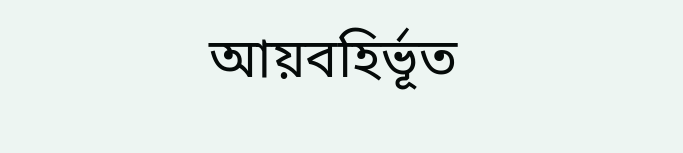আয়বহির্ভূত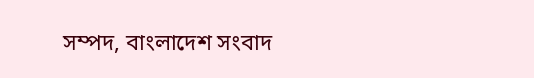সম্পদ, বাংলাদেশ সংবাদ